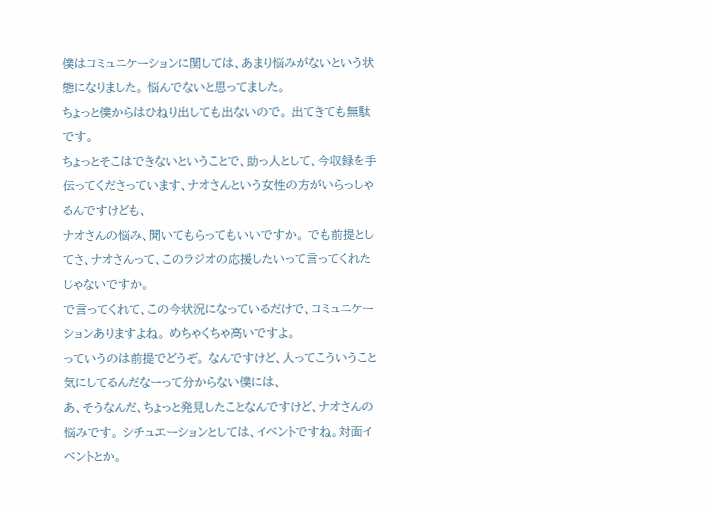僕はコミュニケーションに関しては、あまり悩みがないという状態になりました。 悩んでないと思ってました。
ちょっと僕からはひねり出しても出ないので。 出てきても無駄です。
ちょっとそこはできないということで、助っ人として、今収録を手伝ってくださっています、ナオさんという女性の方がいらっしゃるんですけども、
ナオさんの悩み、聞いてもらってもいいですか。 でも前提としてさ、ナオさんって、このラジオの応援したいって言ってくれたじゃないですか。
で言ってくれて、この今状況になっているだけで、コミュニケーションありますよね。 めちゃくちゃ高いですよ。
っていうのは前提でどうぞ。 なんですけど、人ってこういうこと気にしてるんだなーって分からない僕には、
あ、そうなんだ、ちょっと発見したことなんですけど、ナオさんの悩みです。 シチュエーションとしては、イベントですね。対面イベントとか。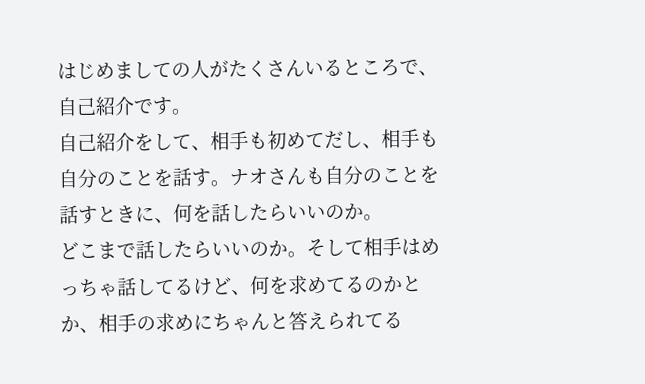はじめましての人がたくさんいるところで、 自己紹介です。
自己紹介をして、相手も初めてだし、相手も自分のことを話す。ナオさんも自分のことを話すときに、何を話したらいいのか。
どこまで話したらいいのか。そして相手はめっちゃ話してるけど、何を求めてるのかとか、相手の求めにちゃんと答えられてる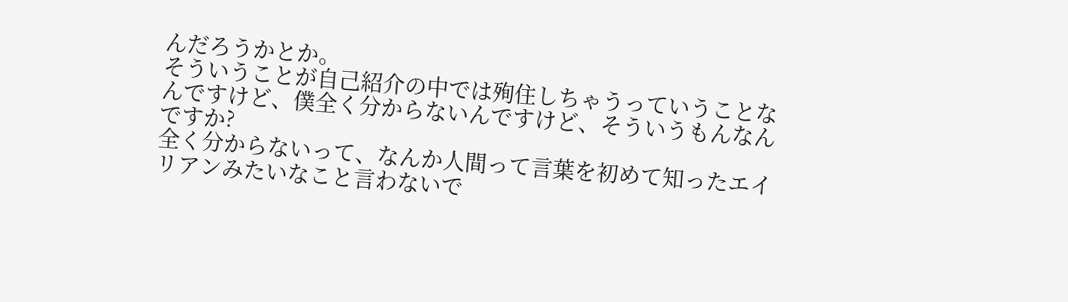んだろうかとか。
そういうことが自己紹介の中では殉住しちゃうっていうことなんですけど、僕全く分からないんですけど、そういうもんなんですか?
全く分からないって、なんか人間って言葉を初めて知ったエイリアンみたいなこと言わないで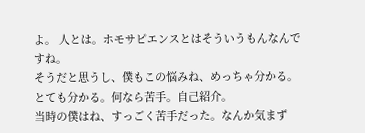よ。 人とは。ホモサピエンスとはそういうもんなんですね。
そうだと思うし、僕もこの悩みね、めっちゃ分かる。 とても分かる。何なら苦手。自己紹介。
当時の僕はね、すっごく苦手だった。なんか気まず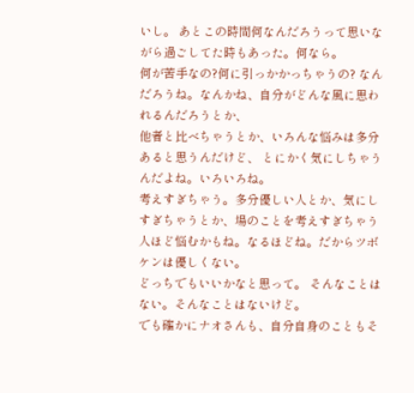いし。 あとこの時間何なんだろうって思いながら過ごしてた時もあった。何なら。
何が苦手なの?何に引っかかっちゃうの? なんだろうね。なんかね、自分がどんな風に思われるんだろうとか、
他者と比べちゃうとか、いろんな悩みは多分あると思うんだけど、 とにかく気にしちゃうんだよね。いろいろね。
考えすぎちゃう。多分優しい人とか、気にしすぎちゃうとか、場のことを考えすぎちゃう人ほど悩むかもね。なるほどね。だからツボケンは優しくない。
どっちでもいいかなと思って。 そんなことはない。そんなことはないけど。
でも確かにナオさんも、自分自身のこともそ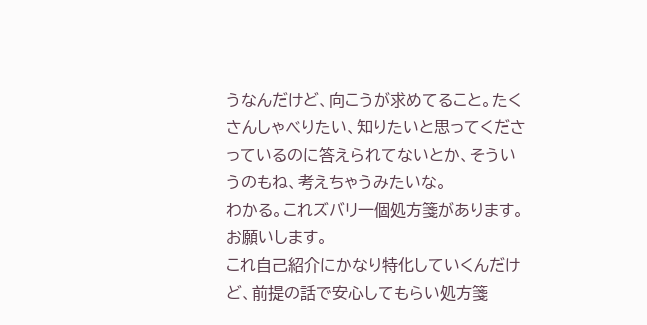うなんだけど、向こうが求めてること。たくさんしゃべりたい、知りたいと思ってくださっているのに答えられてないとか、そういうのもね、考えちゃうみたいな。
わかる。これズバリ一個処方箋があります。 お願いします。
これ自己紹介にかなり特化していくんだけど、前提の話で安心してもらい処方箋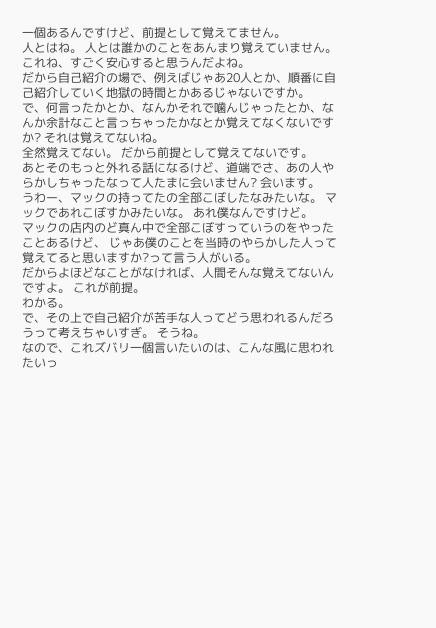一個あるんですけど、前提として覚えてません。
人とはね。 人とは誰かのことをあんまり覚えていません。これね、すごく安心すると思うんだよね。
だから自己紹介の場で、例えばじゃあ20人とか、順番に自己紹介していく地獄の時間とかあるじゃないですか。
で、何言ったかとか、なんかそれで噛んじゃったとか、なんか余計なこと言っちゃったかなとか覚えてなくないですか? それは覚えてないね。
全然覚えてない。 だから前提として覚えてないです。
あとそのもっと外れる話になるけど、道端でさ、あの人やらかしちゃったなって人たまに会いません? 会います。
うわー、マックの持ってたの全部こぼしたなみたいな。 マックであれこぼすかみたいな。 あれ僕なんですけど。
マックの店内のど真ん中で全部こぼすっていうのをやったことあるけど、 じゃあ僕のことを当時のやらかした人って覚えてると思いますか?って言う人がいる。
だからよほどなことがなければ、人間そんな覚えてないんですよ。 これが前提。
わかる。
で、その上で自己紹介が苦手な人ってどう思われるんだろうって考えちゃいすぎ。 そうね。
なので、これズバリ一個言いたいのは、こんな風に思われたいっ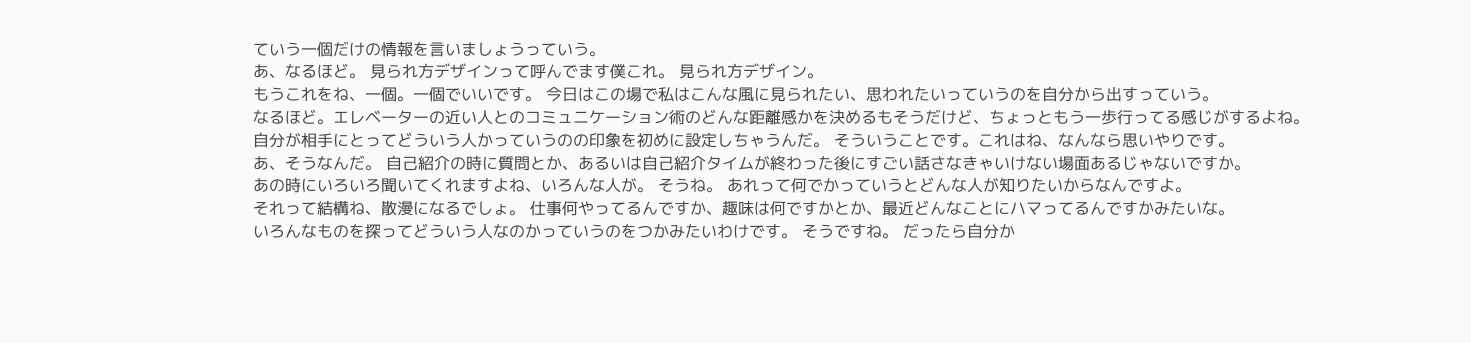ていう一個だけの情報を言いましょうっていう。
あ、なるほど。 見られ方デザインって呼んでます僕これ。 見られ方デザイン。
もうこれをね、一個。一個でいいです。 今日はこの場で私はこんな風に見られたい、思われたいっていうのを自分から出すっていう。
なるほど。エレベーターの近い人とのコミュニケーション術のどんな距離感かを決めるもそうだけど、ちょっともう一歩行ってる感じがするよね。
自分が相手にとってどういう人かっていうのの印象を初めに設定しちゃうんだ。 そういうことです。これはね、なんなら思いやりです。
あ、そうなんだ。 自己紹介の時に質問とか、あるいは自己紹介タイムが終わった後にすごい話さなきゃいけない場面あるじゃないですか。
あの時にいろいろ聞いてくれますよね、いろんな人が。 そうね。 あれって何でかっていうとどんな人が知りたいからなんですよ。
それって結構ね、散漫になるでしょ。 仕事何やってるんですか、趣味は何ですかとか、最近どんなことにハマってるんですかみたいな。
いろんなものを探ってどういう人なのかっていうのをつかみたいわけです。 そうですね。 だったら自分か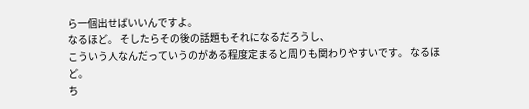ら一個出せばいいんですよ。
なるほど。 そしたらその後の話題もそれになるだろうし、
こういう人なんだっていうのがある程度定まると周りも関わりやすいです。 なるほど。
ち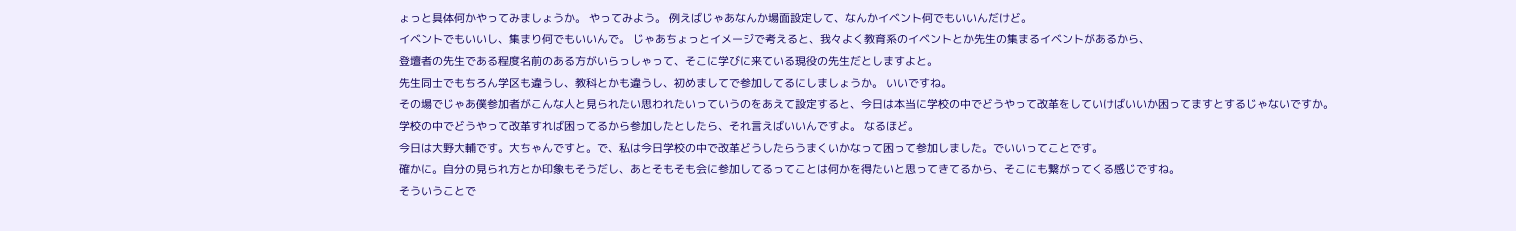ょっと具体何かやってみましょうか。 やってみよう。 例えばじゃあなんか場面設定して、なんかイベント何でもいいんだけど。
イベントでもいいし、集まり何でもいいんで。 じゃあちょっとイメージで考えると、我々よく教育系のイベントとか先生の集まるイベントがあるから、
登壇者の先生である程度名前のある方がいらっしゃって、そこに学びに来ている現役の先生だとしますよと。
先生同士でもちろん学区も違うし、教科とかも違うし、初めましてで参加してるにしましょうか。 いいですね。
その場でじゃあ僕参加者がこんな人と見られたい思われたいっていうのをあえて設定すると、今日は本当に学校の中でどうやって改革をしていけばいいか困ってますとするじゃないですか。
学校の中でどうやって改革すれば困ってるから参加したとしたら、それ言えばいいんですよ。 なるほど。
今日は大野大輔です。大ちゃんですと。で、私は今日学校の中で改革どうしたらうまくいかなって困って参加しました。でいいってことです。
確かに。自分の見られ方とか印象もそうだし、あとそもそも会に参加してるってことは何かを得たいと思ってきてるから、そこにも繋がってくる感じですね。
そういうことで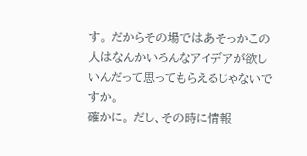す。 だからその場ではあそっかこの人はなんかいろんなアイデアが欲しいんだって思ってもらえるじゃないですか。
確かに。 だし、その時に情報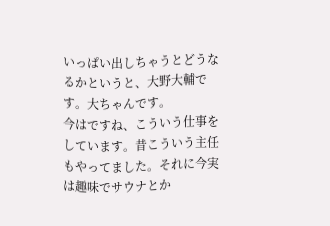いっぱい出しちゃうとどうなるかというと、大野大輔です。大ちゃんです。
今はですね、こういう仕事をしています。昔こういう主任もやってました。それに今実は趣味でサウナとか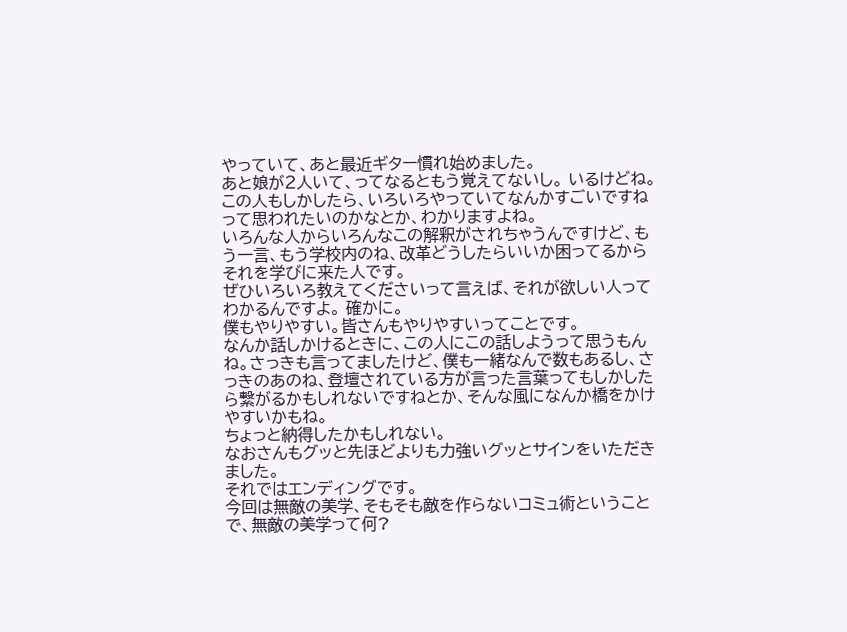やっていて、あと最近ギター慣れ始めました。
あと娘が2人いて、ってなるともう覚えてないし。 いるけどね。
この人もしかしたら、いろいろやっていてなんかすごいですねって思われたいのかなとか、わかりますよね。
いろんな人からいろんなこの解釈がされちゃうんですけど、もう一言、もう学校内のね、改革どうしたらいいか困ってるからそれを学びに来た人です。
ぜひいろいろ教えてくださいって言えば、それが欲しい人ってわかるんですよ。 確かに。
僕もやりやすい。皆さんもやりやすいってことです。
なんか話しかけるときに、この人にこの話しようって思うもんね。さっきも言ってましたけど、僕も一緒なんで数もあるし、さっきのあのね、登壇されている方が言った言葉ってもしかしたら繋がるかもしれないですねとか、そんな風になんか橋をかけやすいかもね。
ちょっと納得したかもしれない。
なおさんもグッと先ほどよりも力強いグッとサインをいただきました。
それではエンディングです。
今回は無敵の美学、そもそも敵を作らないコミュ術ということで、無敵の美学って何?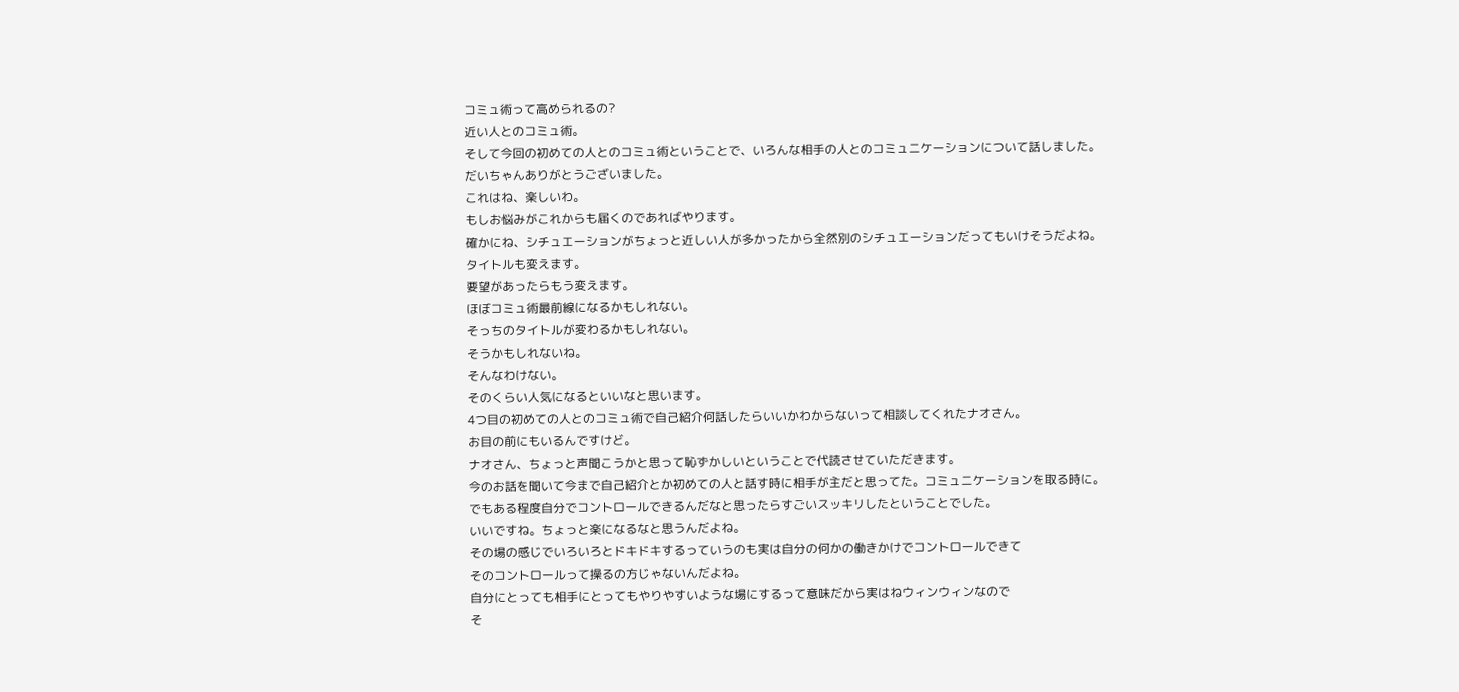コミュ術って高められるの?
近い人とのコミュ術。
そして今回の初めての人とのコミュ術ということで、いろんな相手の人とのコミュニケーションについて話しました。
だいちゃんありがとうございました。
これはね、楽しいわ。
もしお悩みがこれからも届くのであればやります。
確かにね、シチュエーションがちょっと近しい人が多かったから全然別のシチュエーションだってもいけそうだよね。
タイトルも変えます。
要望があったらもう変えます。
ほぼコミュ術最前線になるかもしれない。
そっちのタイトルが変わるかもしれない。
そうかもしれないね。
そんなわけない。
そのくらい人気になるといいなと思います。
4つ目の初めての人とのコミュ術で自己紹介何話したらいいかわからないって相談してくれたナオさん。
お目の前にもいるんですけど。
ナオさん、ちょっと声聞こうかと思って恥ずかしいということで代読させていただきます。
今のお話を聞いて今まで自己紹介とか初めての人と話す時に相手が主だと思ってた。コミュニケーションを取る時に。
でもある程度自分でコントロールできるんだなと思ったらすごいスッキリしたということでした。
いいですね。ちょっと楽になるなと思うんだよね。
その場の感じでいろいろとドキドキするっていうのも実は自分の何かの働きかけでコントロールできて
そのコントロールって操るの方じゃないんだよね。
自分にとっても相手にとってもやりやすいような場にするって意味だから実はねウィンウィンなので
そ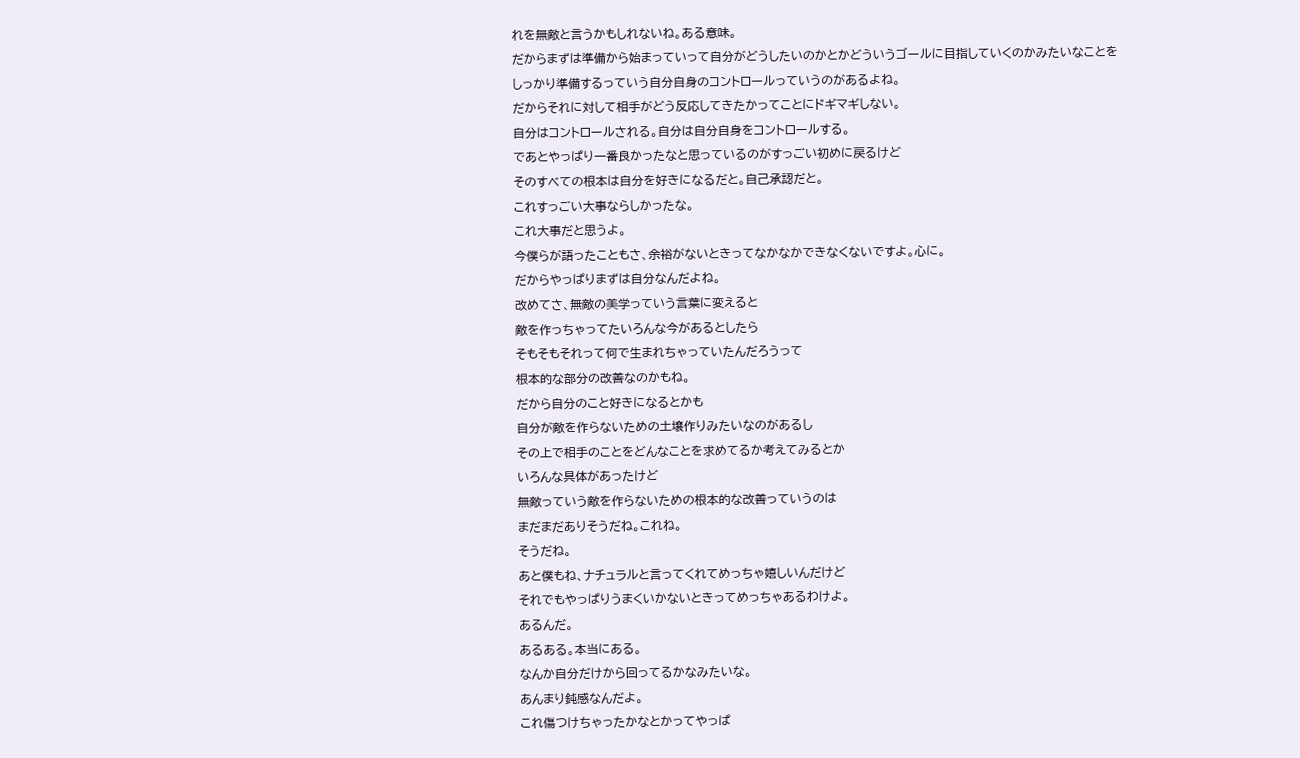れを無敵と言うかもしれないね。ある意味。
だからまずは準備から始まっていって自分がどうしたいのかとかどういうゴールに目指していくのかみたいなことを
しっかり準備するっていう自分自身のコントロールっていうのがあるよね。
だからそれに対して相手がどう反応してきたかってことにドギマギしない。
自分はコントロールされる。自分は自分自身をコントロールする。
であとやっぱり一番良かったなと思っているのがすっごい初めに戻るけど
そのすべての根本は自分を好きになるだと。自己承認だと。
これすっごい大事ならしかったな。
これ大事だと思うよ。
今僕らが語ったこともさ、余裕がないときってなかなかできなくないですよ。心に。
だからやっぱりまずは自分なんだよね。
改めてさ、無敵の美学っていう言葉に変えると
敵を作っちゃってたいろんな今があるとしたら
そもそもそれって何で生まれちゃっていたんだろうって
根本的な部分の改善なのかもね。
だから自分のこと好きになるとかも
自分が敵を作らないための土壌作りみたいなのがあるし
その上で相手のことをどんなことを求めてるか考えてみるとか
いろんな具体があったけど
無敵っていう敵を作らないための根本的な改善っていうのは
まだまだありそうだね。これね。
そうだね。
あと僕もね、ナチュラルと言ってくれてめっちゃ嬉しいんだけど
それでもやっぱりうまくいかないときってめっちゃあるわけよ。
あるんだ。
あるある。本当にある。
なんか自分だけから回ってるかなみたいな。
あんまり鈍感なんだよ。
これ傷つけちゃったかなとかってやっぱ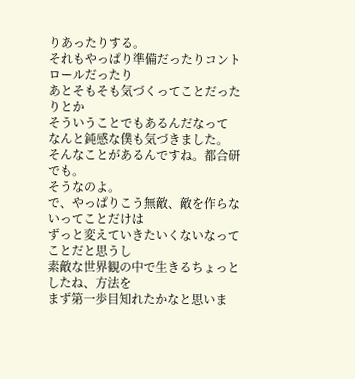りあったりする。
それもやっぱり準備だったりコントロールだったり
あとそもそも気づくってことだったりとか
そういうことでもあるんだなって
なんと鈍感な僕も気づきました。
そんなことがあるんですね。都合研でも。
そうなのよ。
で、やっぱりこう無敵、敵を作らないってことだけは
ずっと変えていきたいくないなってことだと思うし
素敵な世界観の中で生きるちょっとしたね、方法を
まず第一歩目知れたかなと思いま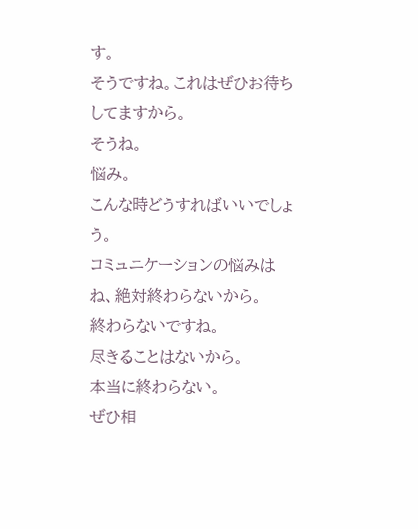す。
そうですね。これはぜひお待ちしてますから。
そうね。
悩み。
こんな時どうすればいいでしょう。
コミュニケーションの悩みはね、絶対終わらないから。
終わらないですね。
尽きることはないから。
本当に終わらない。
ぜひ相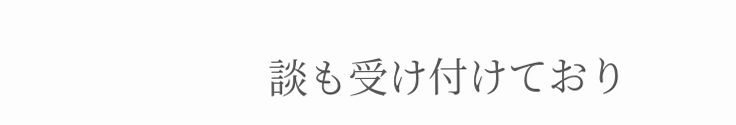談も受け付けており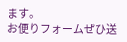ます。
お便りフォームぜひ送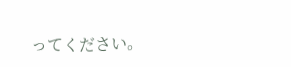ってください。